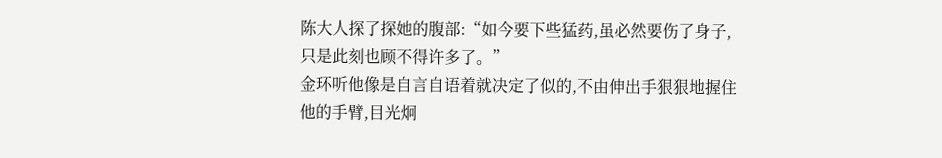陈大人探了探她的腹部:“如今要下些猛药,虽必然要伤了身子,只是此刻也顾不得许多了。”
金环听他像是自言自语着就决定了似的,不由伸出手狠狠地握住他的手臂,目光炯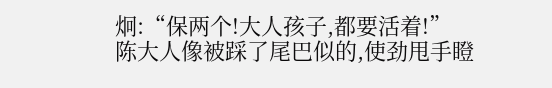炯:“保两个!大人孩子,都要活着!”
陈大人像被踩了尾巴似的,使劲甩手瞪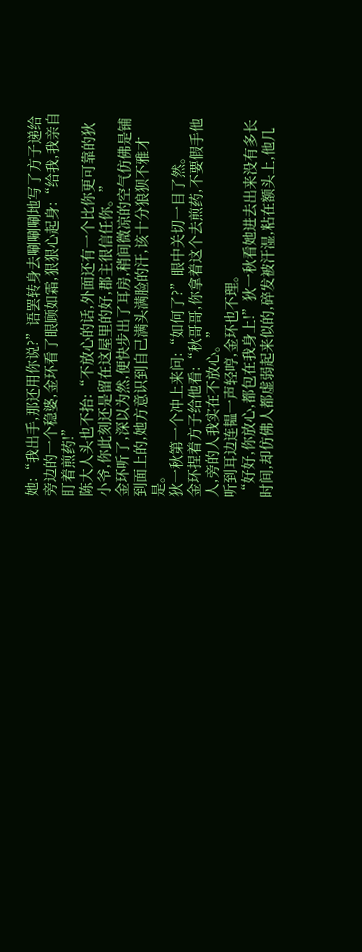她:“我出手,那还用你说?”语罢转身去唰唰唰地写了方子递给旁边的一个稳婆,金环看了眼顾如霜,狠狠心起身:“给我,我亲自盯着煎药!”
陈大人头也不抬:“不放心的话,外面还有一个比你更可靠的狄小爷,你此刻还是留在这屋里的好,郡主很信任你。”
金环听了,深以为然,便快步出了耳房,稍间微凉的空气仿佛是铺到面上的,她方意识到自己满头满脸的汗,该十分狼狈不雅才是。
狄一秋第一个冲上来问:“如何了?”眼中关切一目了然。
金环捏着方子给他看:“秋哥哥,你拿着这个去煎药,不要假手他人,旁的人我实在不放心。”
听到耳边连韫一声轻哼,金环也不理。
“好好,你放心,都包在我身上!”狄一秋看她进去出来没有多长时间,却仿佛人都虚弱起来似的,碎发被汗湿,粘在额头上,他几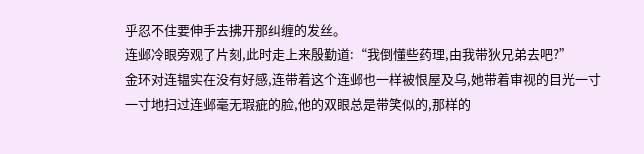乎忍不住要伸手去拂开那纠缠的发丝。
连邺冷眼旁观了片刻,此时走上来殷勤道:“我倒懂些药理,由我带狄兄弟去吧?”
金环对连韫实在没有好感,连带着这个连邺也一样被恨屋及乌,她带着审视的目光一寸一寸地扫过连邺毫无瑕疵的脸,他的双眼总是带笑似的,那样的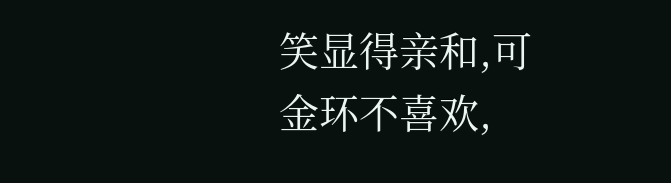笑显得亲和,可金环不喜欢,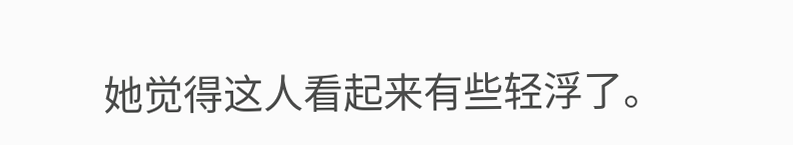她觉得这人看起来有些轻浮了。